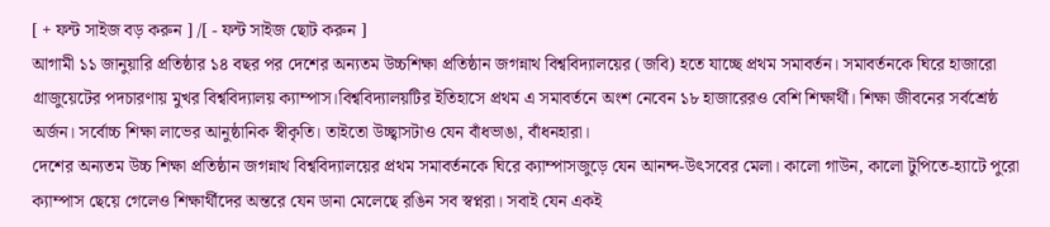[ + ফন্ট সাইজ বড় করুন ] /[ - ফন্ট সাইজ ছোট করুন ]
আগামী ১১ জানুয়ারি প্রতিষ্ঠার ১৪ বছর পর দেশের অন্যতম উচ্চশিক্ষা প্রতিষ্ঠান জগন্নাথ বিশ্ববিদ্যালয়ের (জবি) হতে যাচ্ছে প্রথম সমাবর্তন। সমাবর্তনকে ঘিরে হাজারো গ্রাজুয়েটের পদচারণায় মুখর বিশ্ববিদ্যালয় ক্যাম্পাস।বিশ্ববিদ্যালয়টির ইতিহাসে প্রথম এ সমাবর্তনে অংশ নেবেন ১৮ হাজারেরও বেশি শিক্ষার্থী। শিক্ষা জীবনের সর্বশ্রেষ্ঠ অর্জন। সর্বোচ্চ শিক্ষা লাভের আনুষ্ঠানিক স্বীকৃতি। তাইতো উচ্ছ্বাসটাও যেন বাঁধভাঙা, বাঁধনহারা।
দেশের অন্যতম উচ্চ শিক্ষা প্রতিষ্ঠান জগন্নাথ বিশ্ববিদ্যালয়ের প্রথম সমাবর্তনকে ঘিরে ক্যাম্পাসজুড়ে যেন আনন্দ-উৎসবের মেলা। কালো গাউন, কালো টুপিতে-হ্যাটে পুরো ক্যাম্পাস ছেয়ে গেলেও শিক্ষার্থীদের অন্তরে যেন ডানা মেলেছে রঙিন সব স্বপ্নরা। সবাই যেন একই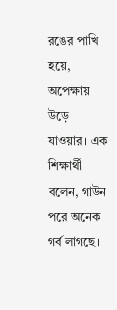রঙের পাখি হয়ে, অপেক্ষায় উড়ে যাওয়ার। এক শিক্ষার্থী বলেন, গাউন পরে অনেক গর্ব লাগছে।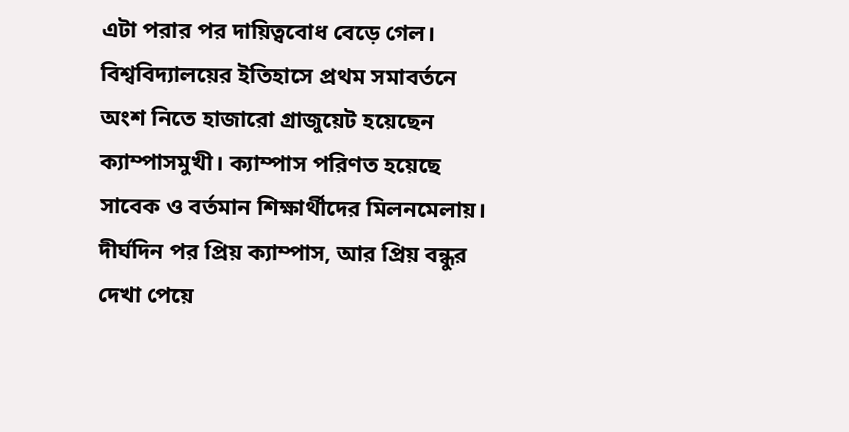এটা পরার পর দায়িত্ববোধ বেড়ে গেল।
বিশ্ববিদ্যালয়ের ইতিহাসে প্রথম সমাবর্তনে অংশ নিতে হাজারো গ্রাজুয়েট হয়েছেন ক্যাম্পাসমুখী। ক্যাম্পাস পরিণত হয়েছে সাবেক ও বর্তমান শিক্ষার্থীদের মিলনমেলায়। দীর্ঘদিন পর প্রিয় ক্যাম্পাস, আর প্রিয় বন্ধুর দেখা পেয়ে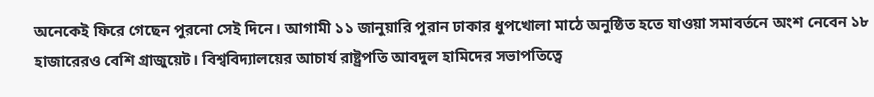অনেকেই ফিরে গেছেন পুরনো সেই দিনে। আগামী ১১ জানুয়ারি পুরান ঢাকার ধুপখোলা মাঠে অনুষ্ঠিত হতে যাওয়া সমাবর্তনে অংশ নেবেন ১৮ হাজারেরও বেশি গ্রাজুয়েট। বিশ্ববিদ্যালয়ের আচার্য রাষ্ট্রপতি আবদুল হামিদের সভাপতিত্বে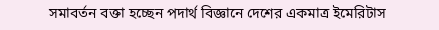সমাবর্তন বক্তা হচ্ছেন পদার্থ বিজ্ঞানে দেশের একমাত্র ইমেরিটাস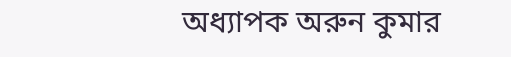অধ্যাপক অরুন কুমার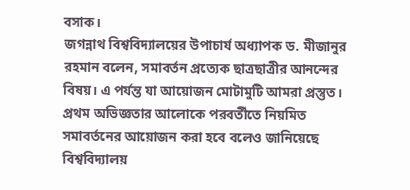বসাক।
জগন্নাথ বিশ্ববিদ্যালয়ের উপাচার্য অধ্যাপক ড. মীজানুর রহমান বলেন, সমাবর্তন প্রত্যেক ছাত্রছাত্রীর আনন্দের বিষয়। এ পর্যন্ত যা আয়োজন মোটামুটি আমরা প্রস্তুত। প্রথম অভিজ্ঞতার আলোকে পরবর্তীতে নিয়মিত সমাবর্তনের আয়োজন করা হবে বলেও জানিয়েছে বিশ্ববিদ্যালয়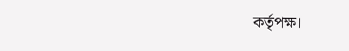কর্তৃপক্ষ।